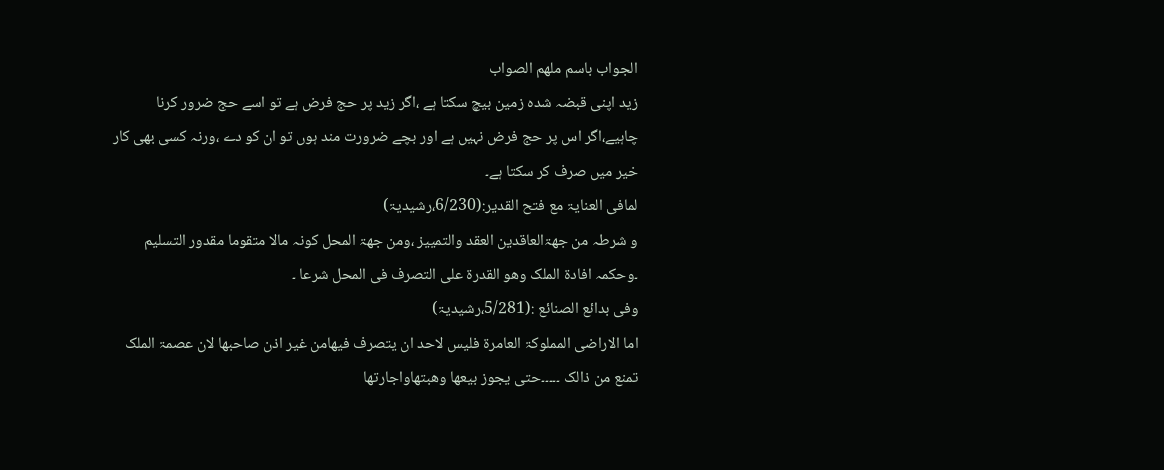الجواب باسم ملھم الصواب
زید اپنی قبضہ شدہ زمین بیچ سکتا ہے ،اگر زید پر حج فرض ہے تو اسے حج ضرور کرنا چاہیے،اگر اس پر حج فرض نہیں ہے اور بچے ضرورت مند ہوں تو ان کو دے ،ورنہ کسی بھی کار خیر میں صرف کر سکتا ہے۔
لمافی العنایۃ مع فتح القدیر:(6/230،رشیدیۃ)
و شرطہ من جھۃالعاقدین العقد والتمییز ،ومن جھۃ المحل کونہ مالا متقوما مقدور التسلیم ۔وحکمہ افادۃ الملک وھو القدرۃ علی التصرف فی المحل شرعا ۔
وفی بدائع الصنائع :(5/281،رشیدیۃ)
اما الاراضی المملوکۃ العامرۃ فلیس لاحد ان یتصرف فیھامن غیر اذن صاحبھا لان عصمۃ الملک تمنع من ذالک ۔۔۔۔۔حتی یجوز بیعھا وھبتھاواجارتھا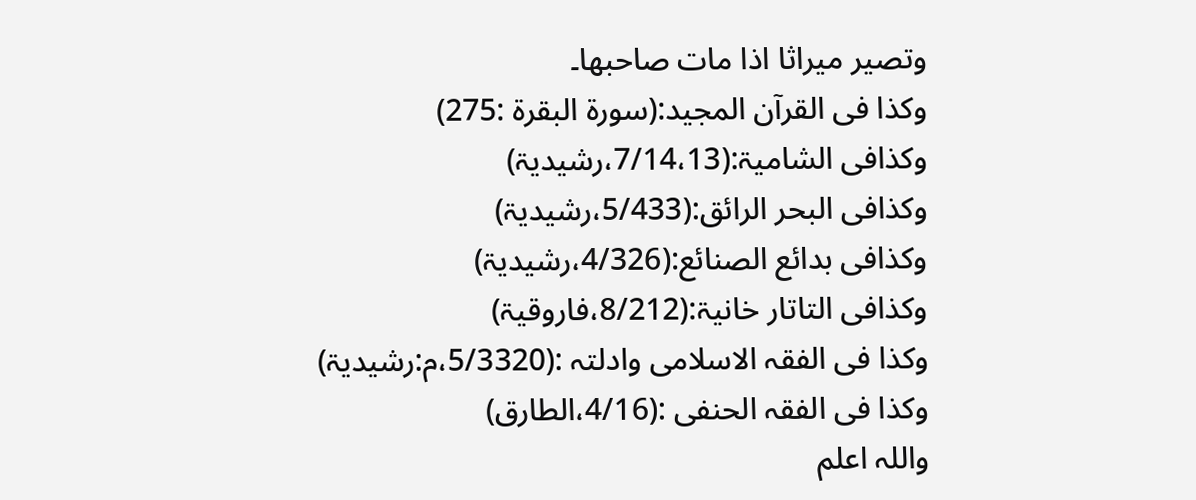وتصیر میراثا اذا مات صاحبھا۔
وکذا فی القرآن المجید:(سورۃ البقرۃ :275)
وکذافی الشامیۃ:(7/14،13،رشیدیۃ)
وکذافی البحر الرائق:(5/433،رشیدیۃ)
وکذافی بدائع الصنائع:(4/326،رشیدیۃ)
وکذافی التاتار خانیۃ:(8/212،فاروقیۃ)
وکذا فی الفقہ الاسلامی وادلتہ :(5/3320،م:رشیدیۃ)
وکذا فی الفقہ الحنفی :(4/16،الطارق)
واللہ اعلم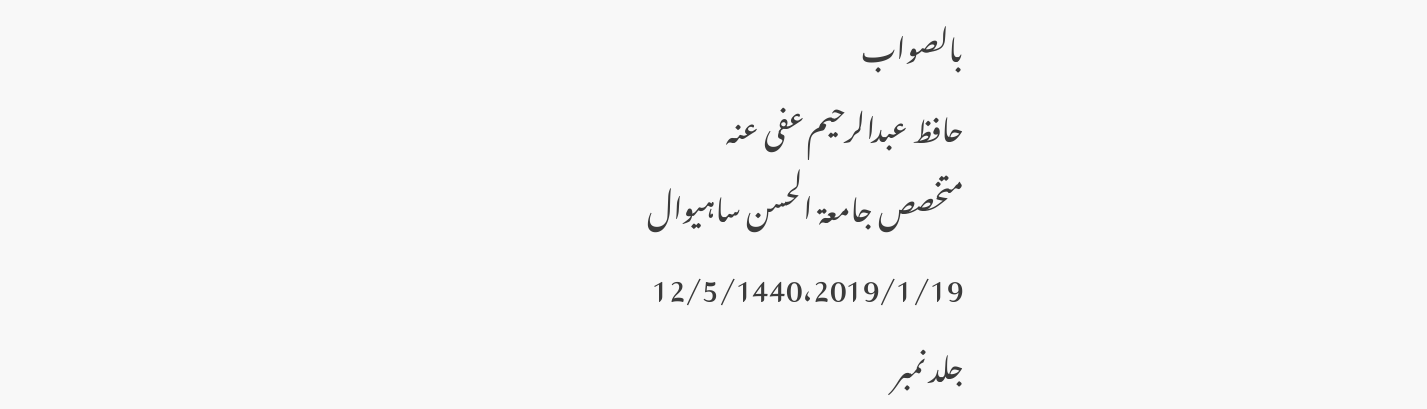بالصواب
حافظ عبدالرحیم عفی عنہ
متخصص جامعۃ الحسن ساہیوال
12/5/1440،2019/1/19
جلد نمبر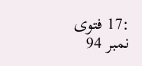:17 فتوی نمبر 94